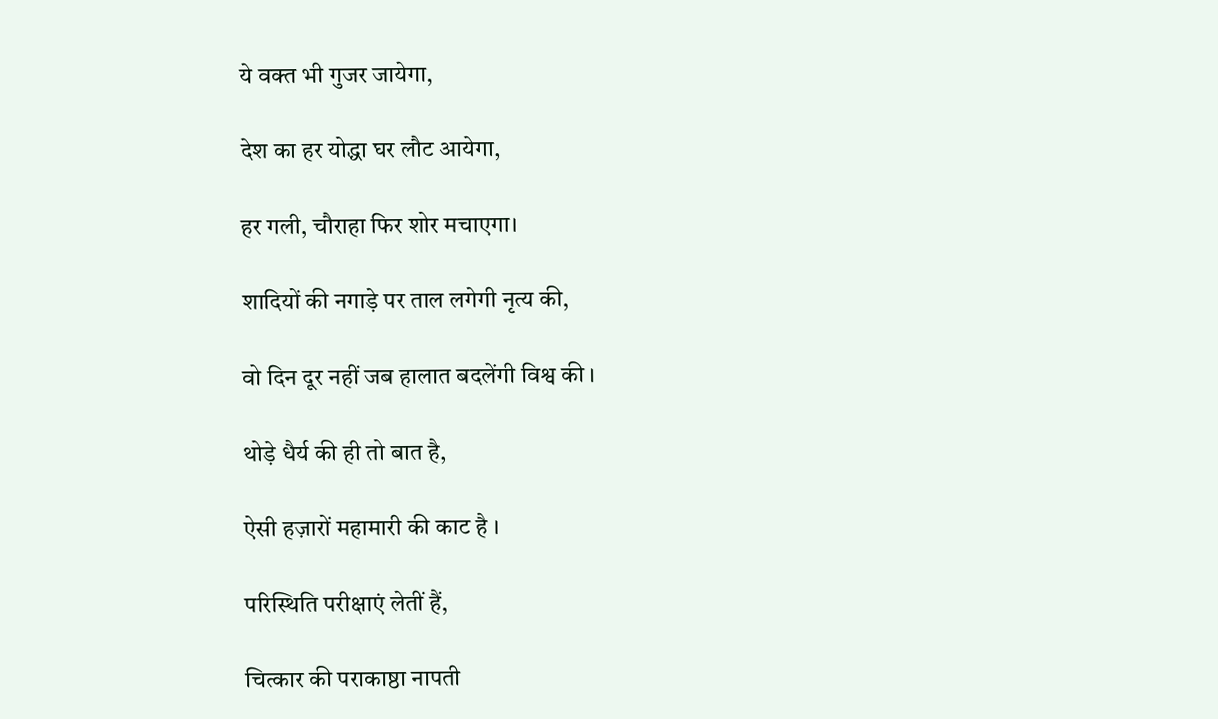ये वक्त भी गुजर जायेगा,

देश का हर योद्धा घर लौट आयेगा,

हर गली, चौराहा फिर शोर मचाएगा।

शादियों की नगाड़े पर ताल लगेगी नृत्य की,

वो दिन दूर नहीं जब हालात बदलेंगी विश्व की ।

थोड़े धैर्य की ही तो बात है,

ऐसी हज़ारों महामारी की काट है ।

परिस्थिति परीक्षाएं लेतीं हैं,

चित्कार की पराकाष्ठा नापती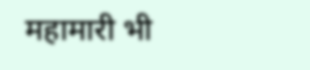महामारी भी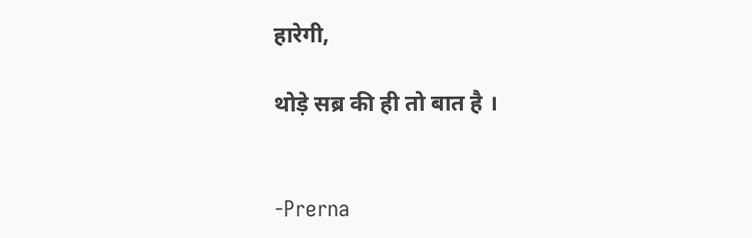हारेगी,

थोड़े सब्र की ही तो बात है ।


-Prerna